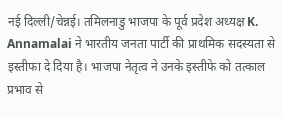नई दिल्ली/चेन्नई। तमिलनाडु भाजपा के पूर्व प्रदेश अध्यक्ष K. Annamalai ने भारतीय जनता पार्टी की प्राथमिक सदस्यता से इस्तीफा दे दिया है। भाजपा नेतृत्व ने उनके इस्तीफे को तत्काल प्रभाव से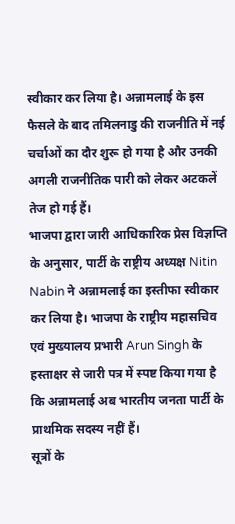स्वीकार कर लिया है। अन्नामलाई के इस फैसले के बाद तमिलनाडु की राजनीति में नई चर्चाओं का दौर शुरू हो गया है और उनकी अगली राजनीतिक पारी को लेकर अटकलें तेज हो गई हैं।
भाजपा द्वारा जारी आधिकारिक प्रेस विज्ञप्ति के अनुसार, पार्टी के राष्ट्रीय अध्यक्ष Nitin Nabin ने अन्नामलाई का इस्तीफा स्वीकार कर लिया है। भाजपा के राष्ट्रीय महासचिव एवं मुख्यालय प्रभारी Arun Singh के हस्ताक्षर से जारी पत्र में स्पष्ट किया गया है कि अन्नामलाई अब भारतीय जनता पार्टी के प्राथमिक सदस्य नहीं हैं।
सूत्रों के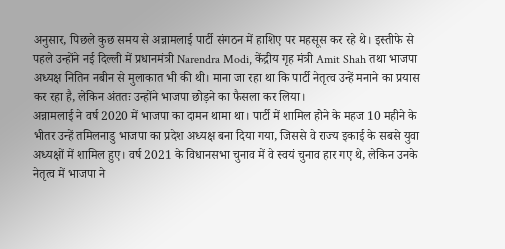अनुसार, पिछले कुछ समय से अन्नामलाई पार्टी संगठन में हाशिए पर महसूस कर रहे थे। इस्तीफे से पहले उन्होंने नई दिल्ली में प्रधानमंत्री Narendra Modi, केंद्रीय गृह मंत्री Amit Shah तथा भाजपा अध्यक्ष नितिन नबीन से मुलाकात भी की थी। माना जा रहा था कि पार्टी नेतृत्व उन्हें मनाने का प्रयास कर रहा है, लेकिन अंततः उन्होंने भाजपा छोड़ने का फैसला कर लिया।
अन्नामलाई ने वर्ष 2020 में भाजपा का दामन थामा था। पार्टी में शामिल होने के महज 10 महीने के भीतर उन्हें तमिलनाडु भाजपा का प्रदेश अध्यक्ष बना दिया गया, जिससे वे राज्य इकाई के सबसे युवा अध्यक्षों में शामिल हुए। वर्ष 2021 के विधानसभा चुनाव में वे स्वयं चुनाव हार गए थे, लेकिन उनके नेतृत्व में भाजपा ने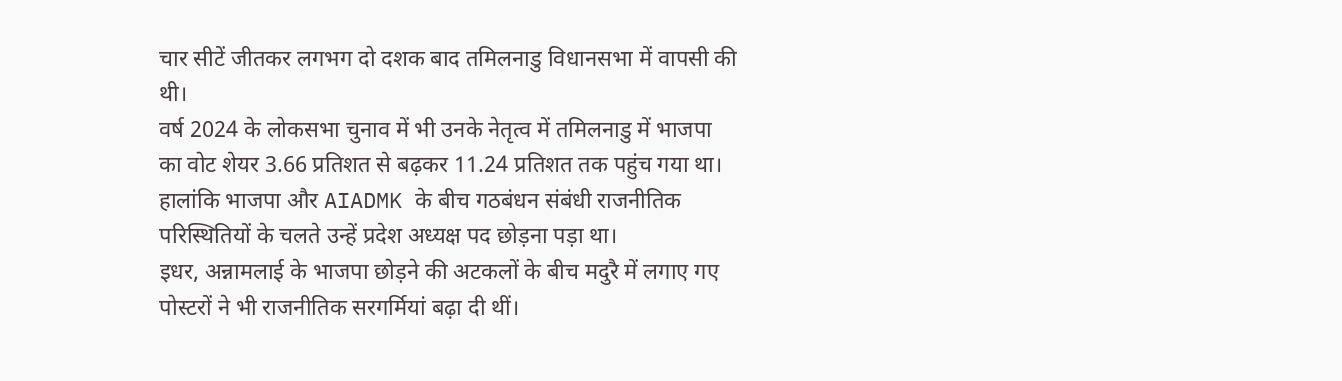चार सीटें जीतकर लगभग दो दशक बाद तमिलनाडु विधानसभा में वापसी की थी।
वर्ष 2024 के लोकसभा चुनाव में भी उनके नेतृत्व में तमिलनाडु में भाजपा का वोट शेयर 3.66 प्रतिशत से बढ़कर 11.24 प्रतिशत तक पहुंच गया था। हालांकि भाजपा और AIADMK के बीच गठबंधन संबंधी राजनीतिक परिस्थितियों के चलते उन्हें प्रदेश अध्यक्ष पद छोड़ना पड़ा था।
इधर, अन्नामलाई के भाजपा छोड़ने की अटकलों के बीच मदुरै में लगाए गए पोस्टरों ने भी राजनीतिक सरगर्मियां बढ़ा दी थीं।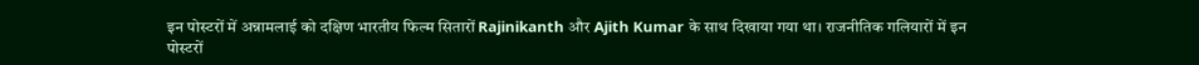इन पोस्टरों में अन्नामलाई को दक्षिण भारतीय फिल्म सितारों Rajinikanth और Ajith Kumar के साथ दिखाया गया था। राजनीतिक गलियारों में इन पोस्टरों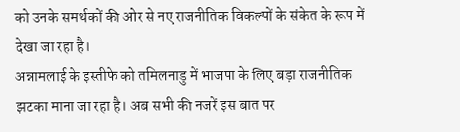को उनके समर्थकों की ओर से नए राजनीतिक विकल्पों के संकेत के रूप में देखा जा रहा है।
अन्नामलाई के इस्तीफे को तमिलनाडु में भाजपा के लिए बड़ा राजनीतिक झटका माना जा रहा है। अब सभी की नजरें इस बात पर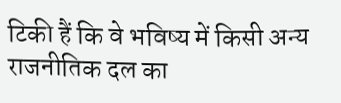टिकी हैं कि वे भविष्य में किसी अन्य राजनीतिक दल का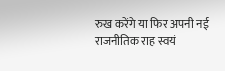रुख करेंगे या फिर अपनी नई राजनीतिक राह स्वयं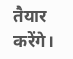तैयार करेंगे।